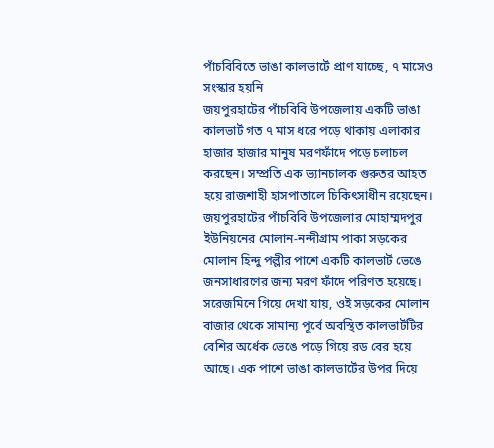পাঁচবিবিতে ভাঙা কালভার্টে প্রাণ যাচ্ছে, ৭ মাসেও সংস্কার হয়নি
জয়পুরহাটের পাঁচবিবি উপজেলায় একটি ভাঙা কালভার্ট গত ৭ মাস ধরে পড়ে থাকায় এলাকার হাজার হাজার মানুষ মরণফাঁদে পড়ে চলাচল করছেন। সম্প্রতি এক ভ্যানচালক গুরুতর আহত হয়ে রাজশাহী হাসপাতালে চিকিৎসাধীন রয়েছেন।
জয়পুরহাটের পাঁচবিবি উপজেলার মোহাম্মদপুর ইউনিয়নের মোলান-নন্দীগ্রাম পাকা সড়কের মোলান হিন্দু পল্লীর পাশে একটি কালভার্ট ভেঙে জনসাধারণের জন্য মরণ ফাঁদে পরিণত হয়েছে। সরেজমিনে গিয়ে দেখা যায়, ওই সড়কের মোলান বাজার থেকে সামান্য পূর্বে অবস্থিত কালভার্টটির বেশির অর্ধেক ভেঙে পড়ে গিয়ে রড বের হয়ে আছে। এক পাশে ভাঙা কালভার্টের উপর দিয়ে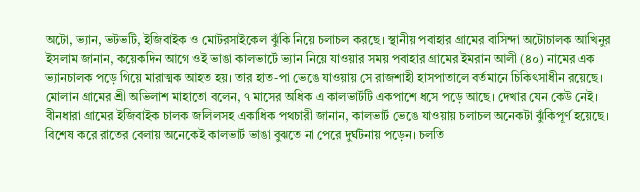অটো, ভ্যান, ভটভটি, ইজিবাইক ও মোটরসাইকেল ঝুঁকি নিয়ে চলাচল করছে। স্থানীয় পবাহার গ্রামের বাসিন্দা অটোচালক আখিনুর ইসলাম জানান, কয়েকদিন আগে ওই ভাঙা কালভার্টে ভ্যান নিয়ে যাওয়ার সময় পবাহার গ্রামের ইমরান আলী (৪০) নামের এক ভ্যানচালক পড়ে গিয়ে মারাত্মক আহত হয়। তার হাত-পা ভেঙে যাওয়ায় সে রাজশাহী হাসপাতালে বর্তমানে চিকিৎসাধীন রয়েছে। মোলান গ্রামের শ্রী অভিলাশ মাহাতো বলেন, ৭ মাসের অধিক এ কালভার্টটি একপাশে ধসে পড়ে আছে। দেখার যেন কেউ নেই। বীনধারা গ্রামের ইজিবাইক চালক জলিলসহ একাধিক পথচারী জানান, কালভার্ট ভেঙে যাওয়ায় চলাচল অনেকটা ঝুঁকিপূর্ণ হয়েছে। বিশেষ করে রাতের বেলায় অনেকেই কালভার্ট ভাঙা বুঝতে না পেরে দুর্ঘটনায় পড়েন। চলতি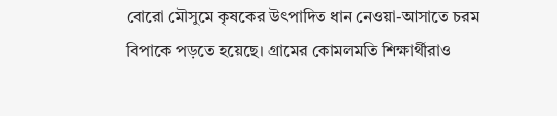বোরো মৌসুমে কৃষকের উৎপাদিত ধান নেওয়া-আসাতে চরম বিপাকে পড়তে হয়েছে। গ্রামের কোমলমতি শিক্ষার্থীরাও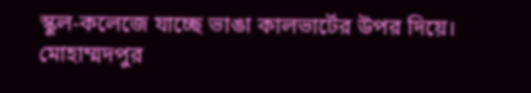স্কুল-কলেজে যাচ্ছে ভাঙা কালভার্টের উপর দিয়ে। মোহাম্মদপুর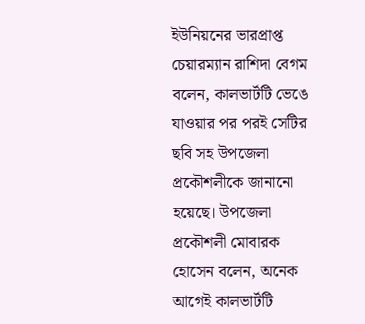ইউনিয়নের ভারপ্রাপ্ত চেয়ারম্যান রাশিদা বেগম বলেন, কালভার্টটি ভেঙে যাওয়ার পর পরই সেটির ছবি সহ উপজেলা প্রকৌশলীকে জানানো হয়েছে। উপজেলা প্রকৌশলী মোবারক হোসেন বলেন, অনেক আগেই কালভার্টটি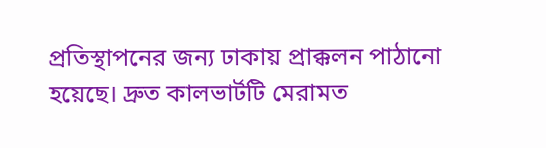প্রতিস্থাপনের জন্য ঢাকায় প্রাক্কলন পাঠানো হয়েছে। দ্রুত কালভার্টটি মেরামত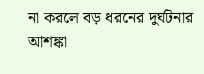না করলে বড় ধরনের দুর্ঘটনার আশঙ্কা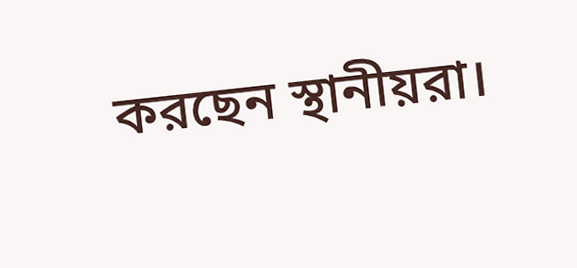করছেন স্থানীয়রা।